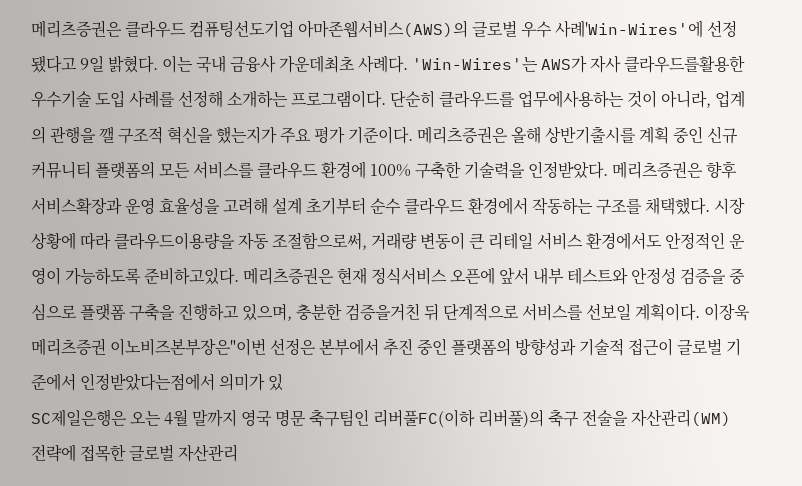메리츠증권은 클라우드 컴퓨팅선도기업 아마존웹서비스(AWS)의 글로벌 우수 사례'Win-Wires'에 선정됐다고 9일 밝혔다. 이는 국내 금융사 가운데최초 사례다. 'Win-Wires'는 AWS가 자사 클라우드를활용한 우수기술 도입 사례를 선정해 소개하는 프로그램이다. 단순히 클라우드를 업무에사용하는 것이 아니라, 업계의 관행을 깰 구조적 혁신을 했는지가 주요 평가 기준이다. 메리츠증권은 올해 상반기출시를 계획 중인 신규 커뮤니티 플랫폼의 모든 서비스를 클라우드 환경에 100% 구축한 기술력을 인정받았다. 메리츠증권은 향후 서비스확장과 운영 효율성을 고려해 설계 초기부터 순수 클라우드 환경에서 작동하는 구조를 채택했다. 시장상황에 따라 클라우드이용량을 자동 조절함으로써, 거래량 변동이 큰 리테일 서비스 환경에서도 안정적인 운영이 가능하도록 준비하고있다. 메리츠증권은 현재 정식서비스 오픈에 앞서 내부 테스트와 안정성 검증을 중심으로 플랫폼 구축을 진행하고 있으며, 충분한 검증을거친 뒤 단계적으로 서비스를 선보일 계획이다. 이장욱 메리츠증권 이노비즈본부장은"이번 선정은 본부에서 추진 중인 플랫폼의 방향성과 기술적 접근이 글로벌 기준에서 인정받았다는점에서 의미가 있
SC제일은행은 오는 4월 말까지 영국 명문 축구팀인 리버풀FC(이하 리버풀)의 축구 전술을 자산관리(WM) 전략에 접목한 글로벌 자산관리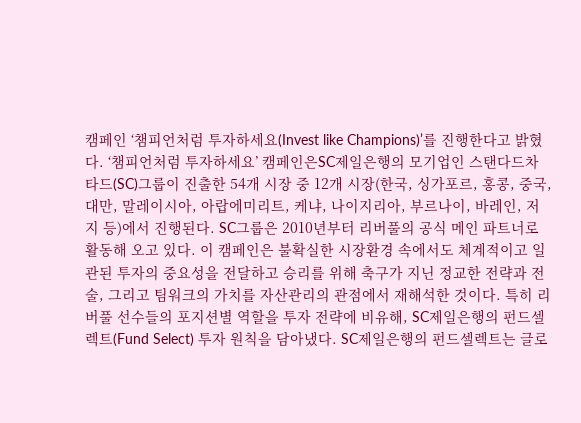캠페인 ‘챔피언처럼 투자하세요(Invest like Champions)’를 진행한다고 밝혔다. ‘챔피언처럼 투자하세요’ 캠페인은SC제일은행의 모기업인 스탠다드차타드(SC)그룹이 진출한 54개 시장 중 12개 시장(한국, 싱가포르, 홍콩, 중국, 대만, 말레이시아, 아랍에미리트, 케냐, 나이지리아, 부르나이, 바레인, 저지 등)에서 진행된다. SC그룹은 2010년부터 리버풀의 공식 메인 파트너로 활동해 오고 있다. 이 캠페인은 불확실한 시장환경 속에서도 체계적이고 일관된 투자의 중요성을 전달하고 승리를 위해 축구가 지닌 정교한 전략과 전술, 그리고 팀워크의 가치를 자산관리의 관점에서 재해석한 것이다. 특히 리버풀 선수들의 포지션별 역할을 투자 전략에 비유해, SC제일은행의 펀드셀렉트(Fund Select) 투자 원칙을 담아냈다. SC제일은행의 펀드셀렉트는 글로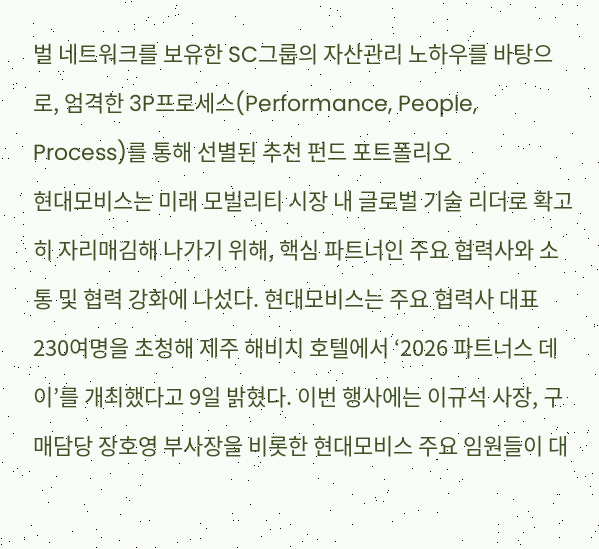벌 네트워크를 보유한 SC그룹의 자산관리 노하우를 바탕으로, 엄격한 3P프로세스(Performance, People, Process)를 통해 선별된 추천 펀드 포트폴리오
현대모비스는 미래 모빌리티 시장 내 글로벌 기술 리더로 확고히 자리매김해 나가기 위해, 핵심 파트너인 주요 협력사와 소통 및 협력 강화에 나섰다. 현대모비스는 주요 협력사 대표 230여명을 초청해 제주 해비치 호텔에서 ‘2026 파트너스 데이’를 개최했다고 9일 밝혔다. 이번 행사에는 이규석 사장, 구매담당 장호영 부사장을 비롯한 현대모비스 주요 임원들이 대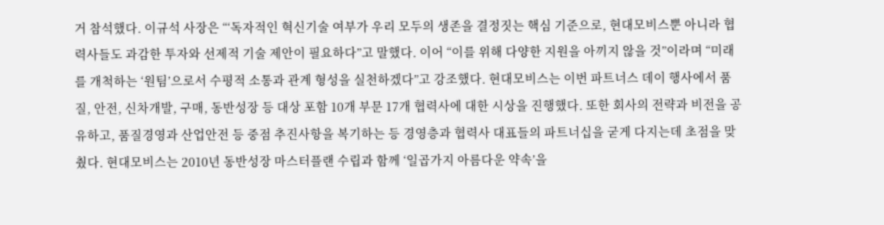거 참석했다. 이규석 사장은 “‘독자적인 혁신기술 여부가 우리 모두의 생존을 결정짓는 핵심 기준으로, 현대모비스뿐 아니라 협력사들도 과감한 투자와 선제적 기술 제안이 필요하다”고 말했다. 이어 “이를 위해 다양한 지원을 아끼지 않을 것”이라며 “미래를 개척하는 ‘원팀’으로서 수평적 소통과 관계 형성을 실천하겠다”고 강조했다. 현대모비스는 이번 파트너스 데이 행사에서 품질, 안전, 신차개발, 구매, 동반성장 등 대상 포함 10개 부문 17개 협력사에 대한 시상을 진행했다. 또한 회사의 전략과 비전을 공유하고, 품질경영과 산업안전 등 중점 추진사항을 복기하는 등 경영층과 협력사 대표들의 파트너십을 굳게 다지는데 초점을 맞췄다. 현대모비스는 2010년 동반성장 마스터플랜 수립과 함께 ‘일곱가지 아름다운 약속’을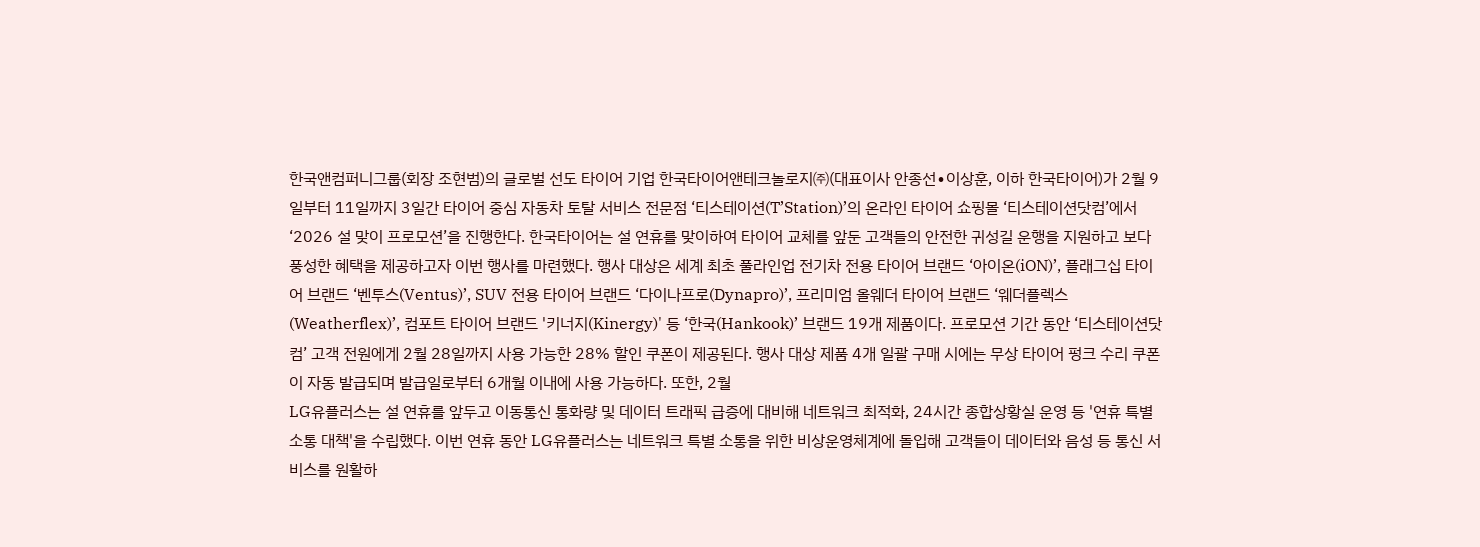한국앤컴퍼니그룹(회장 조현범)의 글로벌 선도 타이어 기업 한국타이어앤테크놀로지㈜(대표이사 안종선∙이상훈, 이하 한국타이어)가 2월 9일부터 11일까지 3일간 타이어 중심 자동차 토탈 서비스 전문점 ‘티스테이션(T’Station)’의 온라인 타이어 쇼핑몰 ‘티스테이션닷컴’에서 ‘2026 설 맞이 프로모션’을 진행한다. 한국타이어는 설 연휴를 맞이하여 타이어 교체를 앞둔 고객들의 안전한 귀성길 운행을 지원하고 보다 풍성한 혜택을 제공하고자 이번 행사를 마련했다. 행사 대상은 세계 최초 풀라인업 전기차 전용 타이어 브랜드 ‘아이온(iON)’, 플래그십 타이어 브랜드 ‘벤투스(Ventus)’, SUV 전용 타이어 브랜드 ‘다이나프로(Dynapro)’, 프리미엄 올웨더 타이어 브랜드 ‘웨더플렉스(Weatherflex)’, 컴포트 타이어 브랜드 '키너지(Kinergy)' 등 ‘한국(Hankook)’ 브랜드 19개 제품이다. 프로모션 기간 동안 ‘티스테이션닷컴’ 고객 전원에게 2월 28일까지 사용 가능한 28% 할인 쿠폰이 제공된다. 행사 대상 제품 4개 일괄 구매 시에는 무상 타이어 펑크 수리 쿠폰이 자동 발급되며 발급일로부터 6개월 이내에 사용 가능하다. 또한, 2월
LG유플러스는 설 연휴를 앞두고 이동통신 통화량 및 데이터 트래픽 급증에 대비해 네트워크 최적화, 24시간 종합상황실 운영 등 '연휴 특별 소통 대책'을 수립했다. 이번 연휴 동안 LG유플러스는 네트워크 특별 소통을 위한 비상운영체계에 돌입해 고객들이 데이터와 음성 등 통신 서비스를 원활하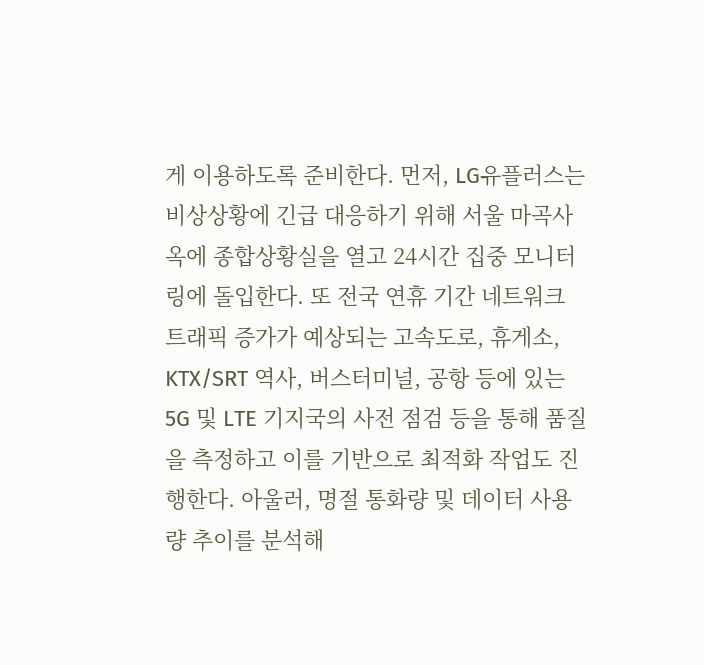게 이용하도록 준비한다. 먼저, LG유플러스는 비상상황에 긴급 대응하기 위해 서울 마곡사옥에 종합상황실을 열고 24시간 집중 모니터링에 돌입한다. 또 전국 연휴 기간 네트워크 트래픽 증가가 예상되는 고속도로, 휴게소, KTX/SRT 역사, 버스터미널, 공항 등에 있는 5G 및 LTE 기지국의 사전 점검 등을 통해 품질을 측정하고 이를 기반으로 최적화 작업도 진행한다. 아울러, 명절 통화량 및 데이터 사용량 추이를 분석해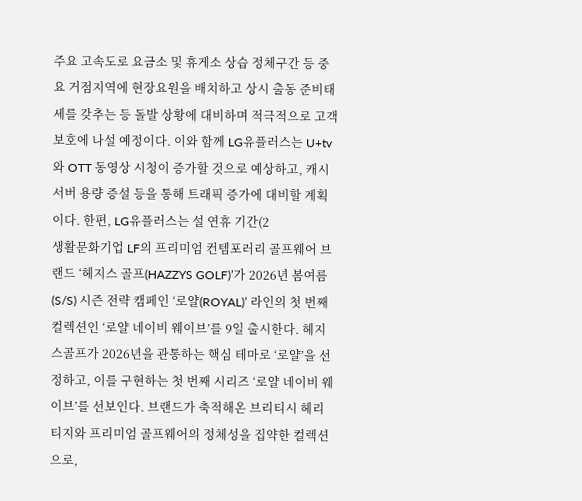주요 고속도로 요금소 및 휴게소 상습 정체구간 등 중요 거점지역에 현장요원을 배치하고 상시 출동 준비태세를 갖추는 등 돌발 상황에 대비하며 적극적으로 고객보호에 나설 예정이다. 이와 함께 LG유플러스는 U+tv와 OTT 동영상 시청이 증가할 것으로 예상하고, 캐시서버 용량 증설 등을 통해 트래픽 증가에 대비할 계획이다. 한편, LG유플러스는 설 연휴 기간(2
생활문화기업 LF의 프리미엄 컨템포러리 골프웨어 브랜드 ‘헤지스 골프(HAZZYS GOLF)’가 2026년 봄여름(S/S) 시즌 전략 캠페인 ‘로얄(ROYAL)’ 라인의 첫 번째 컬렉션인 ‘로얄 네이비 웨이브’를 9일 출시한다. 헤지스골프가 2026년을 관통하는 핵심 테마로 ‘로얄’을 선정하고, 이를 구현하는 첫 번째 시리즈 ‘로얄 네이비 웨이브’를 선보인다. 브랜드가 축적해온 브리티시 헤리티지와 프리미엄 골프웨어의 정체성을 집약한 컬렉션으로,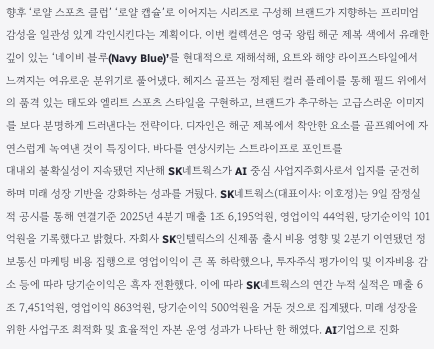향후 ‘로얄 스포츠 클럽’ ‘로얄 캡슐’로 이어지는 시리즈로 구성해 브랜드가 지향하는 프리미엄 감성을 일관성 있게 각인시킨다는 계획이다. 이번 컬렉션은 영국 왕립 해군 제복 색에서 유래한 깊이 있는 ‘네이비 블루(Navy Blue)’를 현대적으로 재해석해, 요트와 해양 라이프스타일에서 느껴지는 여유로운 분위기로 풀어냈다. 헤지스 골프는 정제된 컬러 플레이를 통해 필드 위에서의 품격 있는 태도와 엘리트 스포츠 스타일을 구현하고, 브랜드가 추구하는 고급스러운 이미지를 보다 분명하게 드러낸다는 전략이다. 디자인은 해군 제복에서 착안한 요소를 골프웨어에 자연스럽게 녹여낸 것이 특징이다. 바다를 연상시키는 스트라이프로 포인트를
대내외 불확실성이 지속됐던 지난해 SK네트웍스가 AI 중심 사업지주회사로서 입지를 굳건히 하며 미래 성장 기반을 강화하는 성과를 거뒀다. SK네트웍스(대표이사: 이호정)는 9일 잠정실적 공시를 통해 연결기준 2025년 4분기 매출 1조 6,195억원, 영업이익 44억원, 당기순이익 101억원을 기록했다고 밝혔다. 자회사 SK인텔릭스의 신제품 출시 비용 영향 및 2분기 이연됐던 정보통신 마케팅 비용 집행으로 영업이익이 큰 폭 하락했으나, 투자주식 평가이익 및 이자비용 감소 등에 따라 당기순이익은 흑자 전환했다. 이에 따라 SK네트웍스의 연간 누적 실적은 매출 6조 7,451억원, 영업이익 863억원, 당기순이익 500억원을 거둔 것으로 집계됐다. 미래 성장을 위한 사업구조 최적화 및 효율적인 자본 운영 성과가 나타난 한 해였다. AI기업으로 진화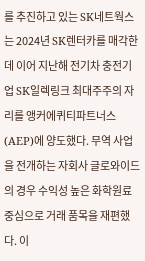를 추진하고 있는 SK네트웍스는 2024년 SK렌터카를 매각한 데 이어 지난해 전기차 충전기업 SK일렉링크 최대주주의 자리를 앵커에퀴티파트너스(AEP)에 양도했다. 무역 사업을 전개하는 자회사 글로와이드의 경우 수익성 높은 화학원료 중심으로 거래 품목을 재편했다. 이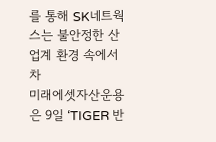를 통해 SK네트웍스는 불안정한 산업계 환경 속에서 차
미래에셋자산운용은 9일 ‘TIGER 반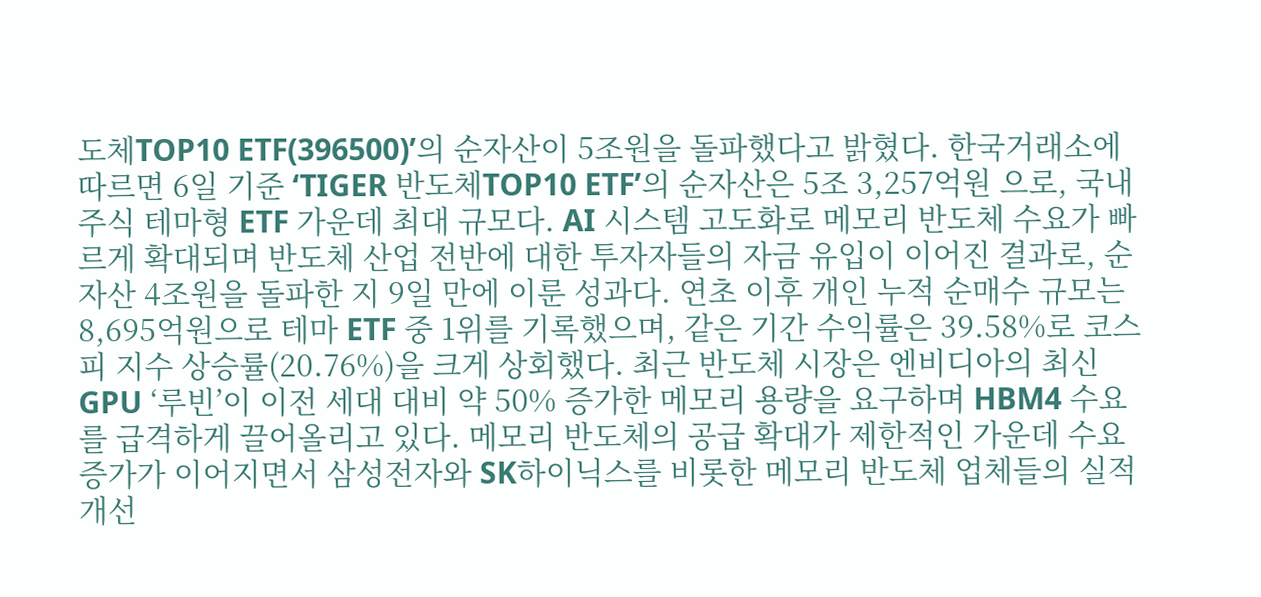도체TOP10 ETF(396500)’의 순자산이 5조원을 돌파했다고 밝혔다. 한국거래소에 따르면 6일 기준 ‘TIGER 반도체TOP10 ETF’의 순자산은 5조 3,257억원 으로, 국내 주식 테마형 ETF 가운데 최대 규모다. AI 시스템 고도화로 메모리 반도체 수요가 빠르게 확대되며 반도체 산업 전반에 대한 투자자들의 자금 유입이 이어진 결과로, 순자산 4조원을 돌파한 지 9일 만에 이룬 성과다. 연초 이후 개인 누적 순매수 규모는 8,695억원으로 테마 ETF 중 1위를 기록했으며, 같은 기간 수익률은 39.58%로 코스피 지수 상승률(20.76%)을 크게 상회했다. 최근 반도체 시장은 엔비디아의 최신 GPU ‘루빈’이 이전 세대 대비 약 50% 증가한 메모리 용량을 요구하며 HBM4 수요를 급격하게 끌어올리고 있다. 메모리 반도체의 공급 확대가 제한적인 가운데 수요 증가가 이어지면서 삼성전자와 SK하이닉스를 비롯한 메모리 반도체 업체들의 실적 개선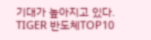기대가 높아지고 있다. TIGER 반도체TOP10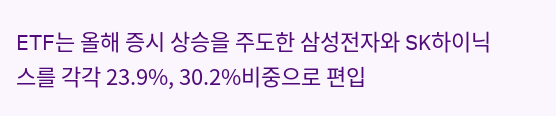ETF는 올해 증시 상승을 주도한 삼성전자와 SK하이닉스를 각각 23.9%, 30.2%비중으로 편입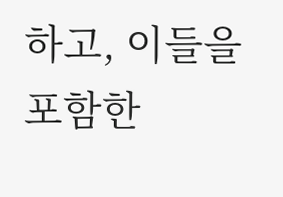하고, 이들을 포함한